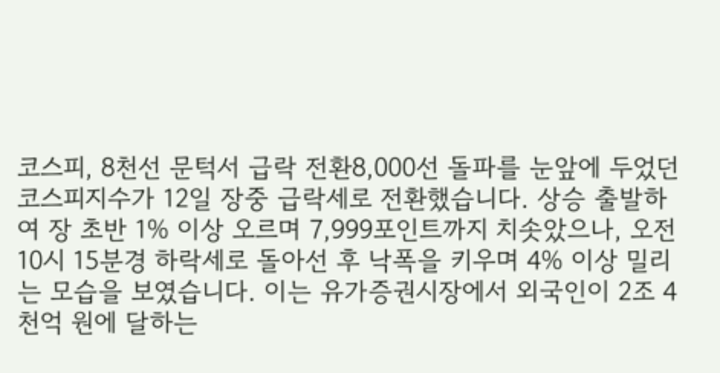코스피, 8천선 문턱서 급락 전환8,000선 돌파를 눈앞에 두었던 코스피지수가 12일 장중 급락세로 전환했습니다. 상승 출발하여 장 초반 1% 이상 오르며 7,999포인트까지 치솟았으나, 오전 10시 15분경 하락세로 돌아선 후 낙폭을 키우며 4% 이상 밀리는 모습을 보였습니다. 이는 유가증권시장에서 외국인이 2조 4천억 원에 달하는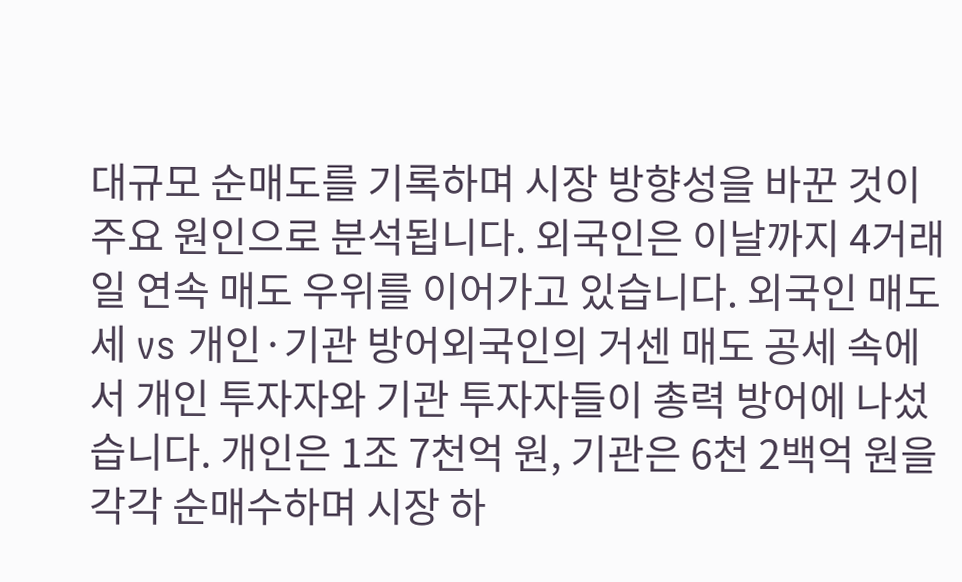대규모 순매도를 기록하며 시장 방향성을 바꾼 것이 주요 원인으로 분석됩니다. 외국인은 이날까지 4거래일 연속 매도 우위를 이어가고 있습니다. 외국인 매도세 vs 개인·기관 방어외국인의 거센 매도 공세 속에서 개인 투자자와 기관 투자자들이 총력 방어에 나섰습니다. 개인은 1조 7천억 원, 기관은 6천 2백억 원을 각각 순매수하며 시장 하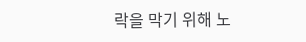락을 막기 위해 노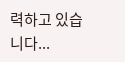력하고 있습니다...